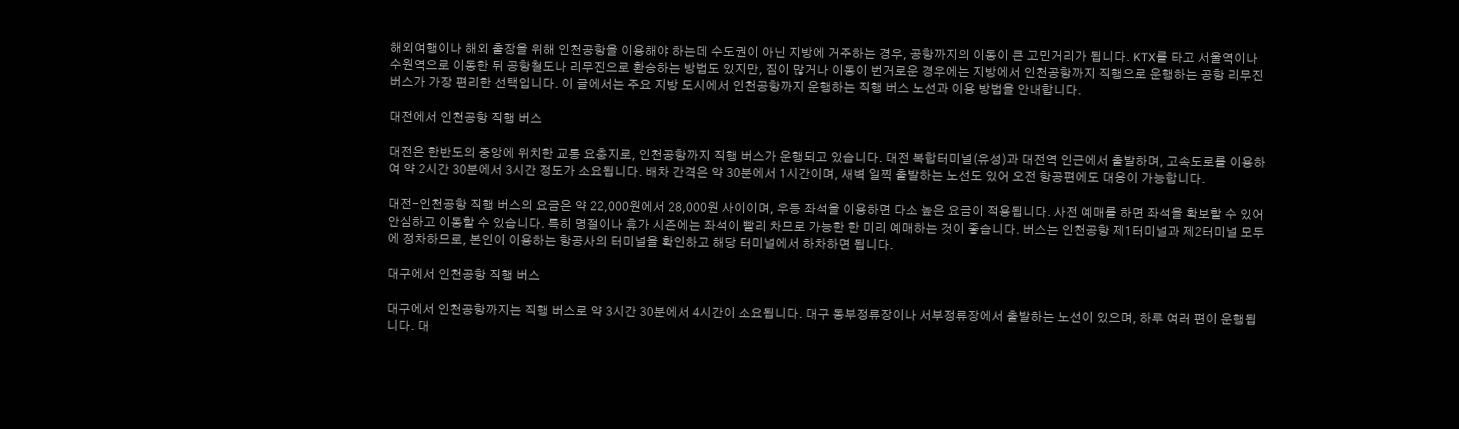해외여행이나 해외 출장을 위해 인천공항을 이용해야 하는데 수도권이 아닌 지방에 거주하는 경우, 공항까지의 이동이 큰 고민거리가 됩니다. KTX를 타고 서울역이나 수원역으로 이동한 뒤 공항철도나 리무진으로 환승하는 방법도 있지만, 짐이 많거나 이동이 번거로운 경우에는 지방에서 인천공항까지 직행으로 운행하는 공항 리무진 버스가 가장 편리한 선택입니다. 이 글에서는 주요 지방 도시에서 인천공항까지 운행하는 직행 버스 노선과 이용 방법을 안내합니다.

대전에서 인천공항 직행 버스

대전은 한반도의 중앙에 위치한 교통 요충지로, 인천공항까지 직행 버스가 운행되고 있습니다. 대전 복합터미널(유성)과 대전역 인근에서 출발하며, 고속도로를 이용하여 약 2시간 30분에서 3시간 정도가 소요됩니다. 배차 간격은 약 30분에서 1시간이며, 새벽 일찍 출발하는 노선도 있어 오전 항공편에도 대응이 가능합니다.

대전-인천공항 직행 버스의 요금은 약 22,000원에서 28,000원 사이이며, 우등 좌석을 이용하면 다소 높은 요금이 적용됩니다. 사전 예매를 하면 좌석을 확보할 수 있어 안심하고 이동할 수 있습니다. 특히 명절이나 휴가 시즌에는 좌석이 빨리 차므로 가능한 한 미리 예매하는 것이 좋습니다. 버스는 인천공항 제1터미널과 제2터미널 모두에 정차하므로, 본인이 이용하는 항공사의 터미널을 확인하고 해당 터미널에서 하차하면 됩니다.

대구에서 인천공항 직행 버스

대구에서 인천공항까지는 직행 버스로 약 3시간 30분에서 4시간이 소요됩니다. 대구 동부정류장이나 서부정류장에서 출발하는 노선이 있으며, 하루 여러 편이 운행됩니다. 대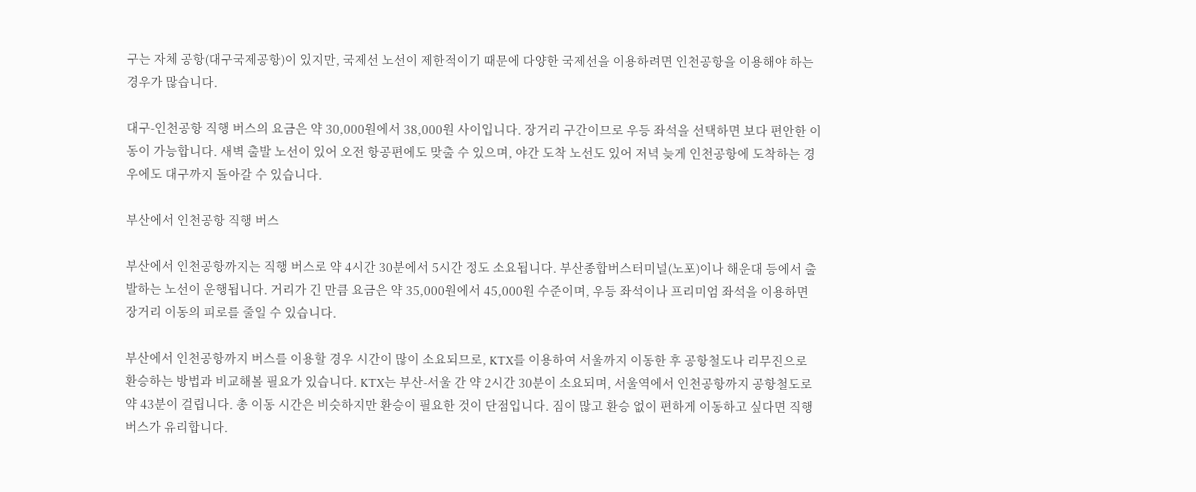구는 자체 공항(대구국제공항)이 있지만, 국제선 노선이 제한적이기 때문에 다양한 국제선을 이용하려면 인천공항을 이용해야 하는 경우가 많습니다.

대구-인천공항 직행 버스의 요금은 약 30,000원에서 38,000원 사이입니다. 장거리 구간이므로 우등 좌석을 선택하면 보다 편안한 이동이 가능합니다. 새벽 출발 노선이 있어 오전 항공편에도 맞출 수 있으며, 야간 도착 노선도 있어 저녁 늦게 인천공항에 도착하는 경우에도 대구까지 돌아갈 수 있습니다.

부산에서 인천공항 직행 버스

부산에서 인천공항까지는 직행 버스로 약 4시간 30분에서 5시간 정도 소요됩니다. 부산종합버스터미널(노포)이나 해운대 등에서 출발하는 노선이 운행됩니다. 거리가 긴 만큼 요금은 약 35,000원에서 45,000원 수준이며, 우등 좌석이나 프리미엄 좌석을 이용하면 장거리 이동의 피로를 줄일 수 있습니다.

부산에서 인천공항까지 버스를 이용할 경우 시간이 많이 소요되므로, KTX를 이용하여 서울까지 이동한 후 공항철도나 리무진으로 환승하는 방법과 비교해볼 필요가 있습니다. KTX는 부산-서울 간 약 2시간 30분이 소요되며, 서울역에서 인천공항까지 공항철도로 약 43분이 걸립니다. 총 이동 시간은 비슷하지만 환승이 필요한 것이 단점입니다. 짐이 많고 환승 없이 편하게 이동하고 싶다면 직행 버스가 유리합니다.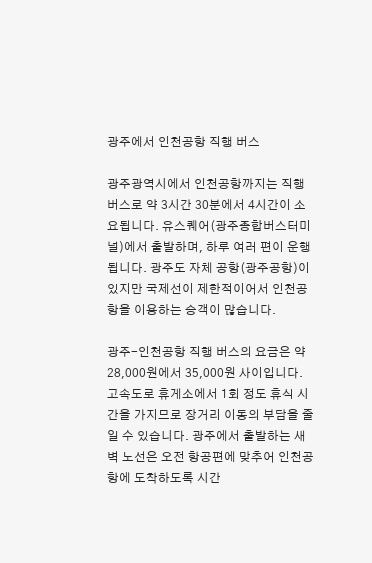광주에서 인천공항 직행 버스

광주광역시에서 인천공항까지는 직행 버스로 약 3시간 30분에서 4시간이 소요됩니다. 유스퀘어(광주종합버스터미널)에서 출발하며, 하루 여러 편이 운행됩니다. 광주도 자체 공항(광주공항)이 있지만 국제선이 제한적이어서 인천공항을 이용하는 승객이 많습니다.

광주-인천공항 직행 버스의 요금은 약 28,000원에서 35,000원 사이입니다. 고속도로 휴게소에서 1회 정도 휴식 시간을 가지므로 장거리 이동의 부담을 줄일 수 있습니다. 광주에서 출발하는 새벽 노선은 오전 항공편에 맞추어 인천공항에 도착하도록 시간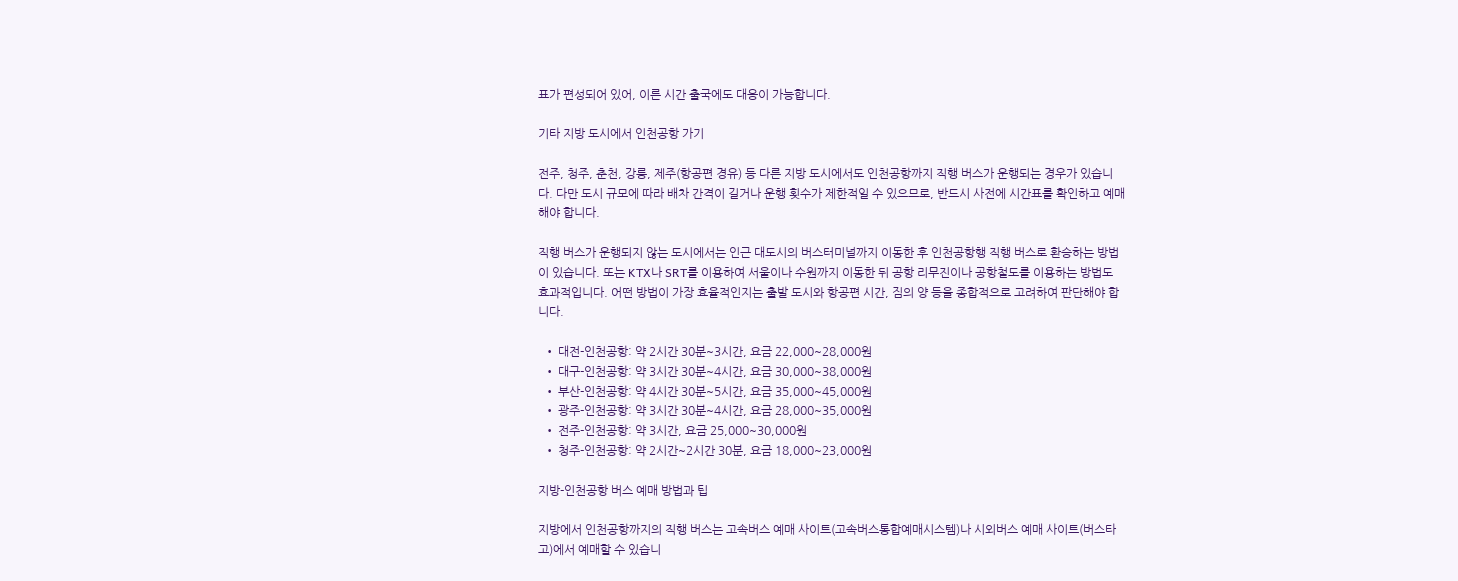표가 편성되어 있어, 이른 시간 출국에도 대응이 가능합니다.

기타 지방 도시에서 인천공항 가기

전주, 청주, 춘천, 강릉, 제주(항공편 경유) 등 다른 지방 도시에서도 인천공항까지 직행 버스가 운행되는 경우가 있습니다. 다만 도시 규모에 따라 배차 간격이 길거나 운행 횟수가 제한적일 수 있으므로, 반드시 사전에 시간표를 확인하고 예매해야 합니다.

직행 버스가 운행되지 않는 도시에서는 인근 대도시의 버스터미널까지 이동한 후 인천공항행 직행 버스로 환승하는 방법이 있습니다. 또는 KTX나 SRT를 이용하여 서울이나 수원까지 이동한 뒤 공항 리무진이나 공항철도를 이용하는 방법도 효과적입니다. 어떤 방법이 가장 효율적인지는 출발 도시와 항공편 시간, 짐의 양 등을 종합적으로 고려하여 판단해야 합니다.

  • 대전-인천공항: 약 2시간 30분~3시간, 요금 22,000~28,000원
  • 대구-인천공항: 약 3시간 30분~4시간, 요금 30,000~38,000원
  • 부산-인천공항: 약 4시간 30분~5시간, 요금 35,000~45,000원
  • 광주-인천공항: 약 3시간 30분~4시간, 요금 28,000~35,000원
  • 전주-인천공항: 약 3시간, 요금 25,000~30,000원
  • 청주-인천공항: 약 2시간~2시간 30분, 요금 18,000~23,000원

지방-인천공항 버스 예매 방법과 팁

지방에서 인천공항까지의 직행 버스는 고속버스 예매 사이트(고속버스통합예매시스템)나 시외버스 예매 사이트(버스타고)에서 예매할 수 있습니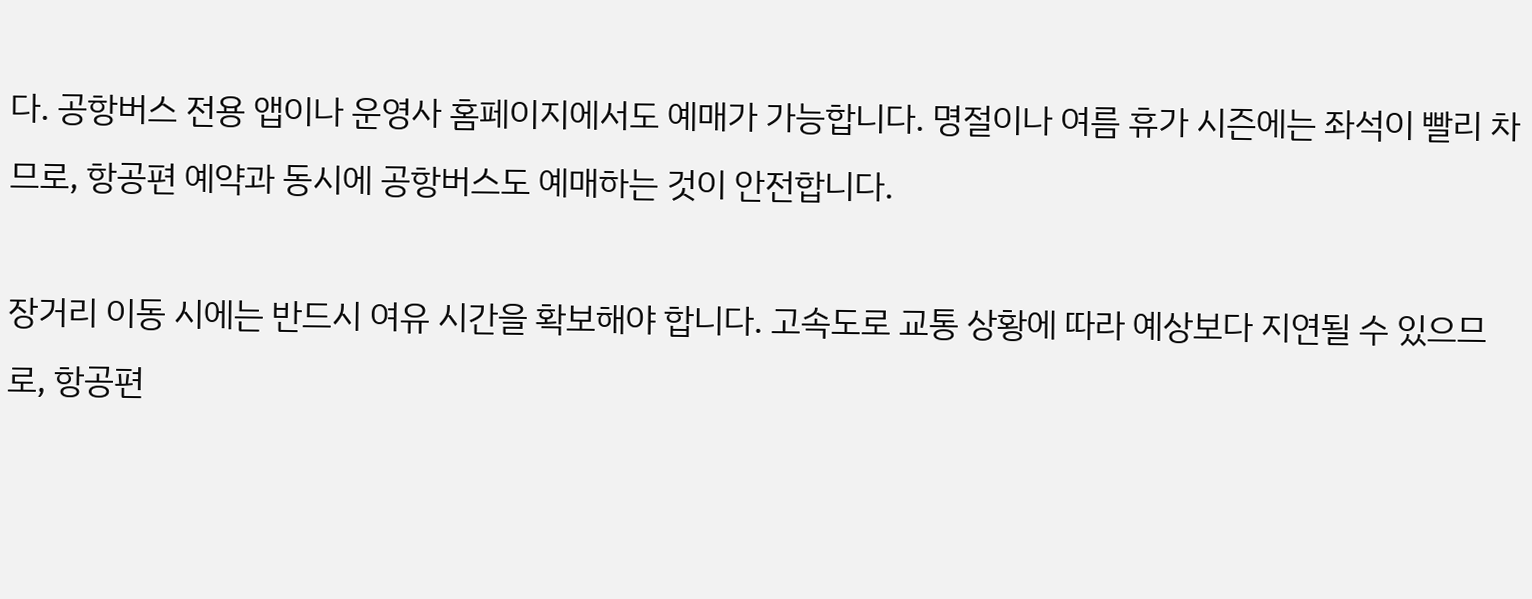다. 공항버스 전용 앱이나 운영사 홈페이지에서도 예매가 가능합니다. 명절이나 여름 휴가 시즌에는 좌석이 빨리 차므로, 항공편 예약과 동시에 공항버스도 예매하는 것이 안전합니다.

장거리 이동 시에는 반드시 여유 시간을 확보해야 합니다. 고속도로 교통 상황에 따라 예상보다 지연될 수 있으므로, 항공편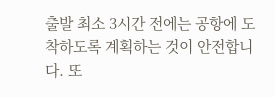출발 최소 3시간 전에는 공항에 도착하도록 계획하는 것이 안전합니다. 또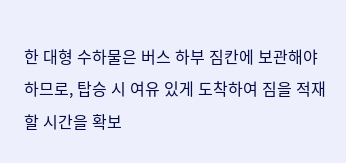한 대형 수하물은 버스 하부 짐칸에 보관해야 하므로, 탑승 시 여유 있게 도착하여 짐을 적재할 시간을 확보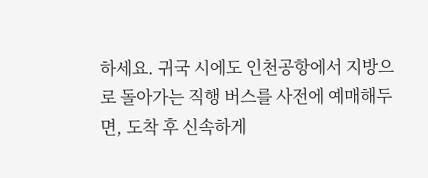하세요. 귀국 시에도 인천공항에서 지방으로 돌아가는 직행 버스를 사전에 예매해두면, 도착 후 신속하게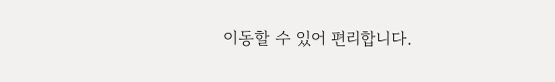이동할 수 있어 편리합니다.